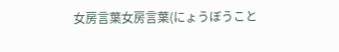女房言葉女房言葉(にょうぼうこと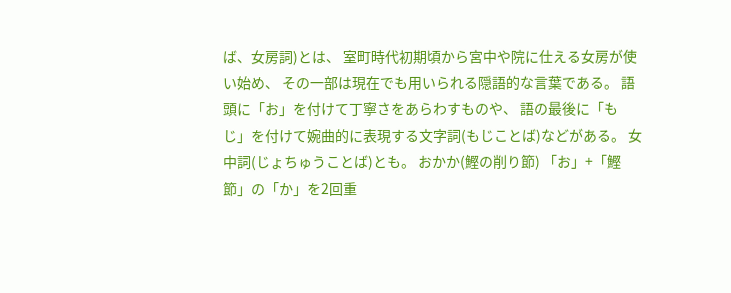ば、女房詞)とは、 室町時代初期頃から宮中や院に仕える女房が使い始め、 その一部は現在でも用いられる隠語的な言葉である。 語頭に「お」を付けて丁寧さをあらわすものや、 語の最後に「もじ」を付けて婉曲的に表現する文字詞(もじことば)などがある。 女中詞(じょちゅうことば)とも。 おかか(鰹の削り節) 「お」+「鰹節」の「か」を2回重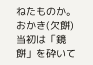ねたものか。 おかき(欠餅) 当初は「鏡餅」を砕いて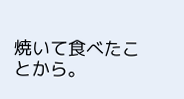焼いて食べたことから。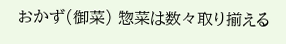おかず(御菜) 惣菜は数々取り揃える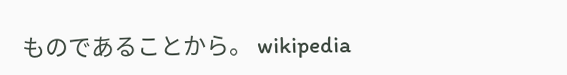ものであることから。 wikipedia